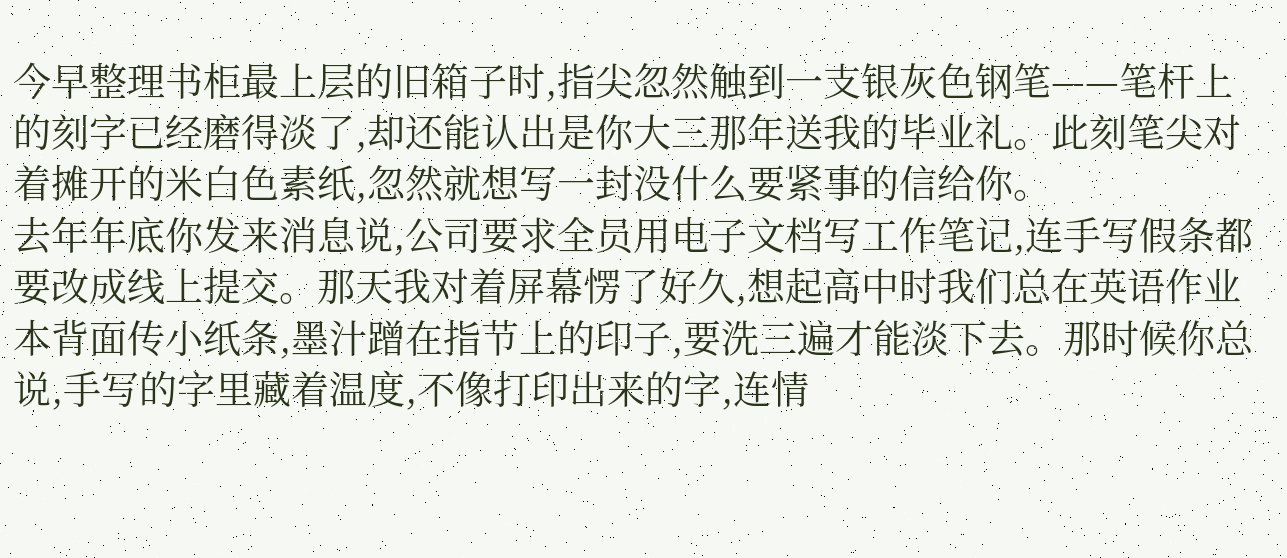今早整理书柜最上层的旧箱子时,指尖忽然触到一支银灰色钢笔——笔杆上的刻字已经磨得淡了,却还能认出是你大三那年送我的毕业礼。此刻笔尖对着摊开的米白色素纸,忽然就想写一封没什么要紧事的信给你。
去年年底你发来消息说,公司要求全员用电子文档写工作笔记,连手写假条都要改成线上提交。那天我对着屏幕愣了好久,想起高中时我们总在英语作业本背面传小纸条,墨汁蹭在指节上的印子,要洗三遍才能淡下去。那时候你总说,手写的字里藏着温度,不像打印出来的字,连情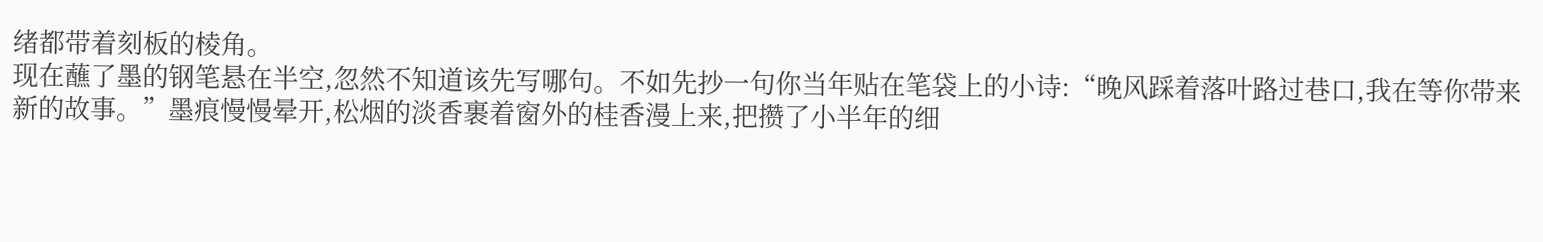绪都带着刻板的棱角。
现在蘸了墨的钢笔悬在半空,忽然不知道该先写哪句。不如先抄一句你当年贴在笔袋上的小诗:“晚风踩着落叶路过巷口,我在等你带来新的故事。”墨痕慢慢晕开,松烟的淡香裹着窗外的桂香漫上来,把攒了小半年的细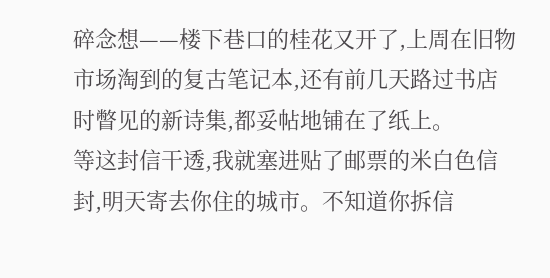碎念想——楼下巷口的桂花又开了,上周在旧物市场淘到的复古笔记本,还有前几天路过书店时瞥见的新诗集,都妥帖地铺在了纸上。
等这封信干透,我就塞进贴了邮票的米白色信封,明天寄去你住的城市。不知道你拆信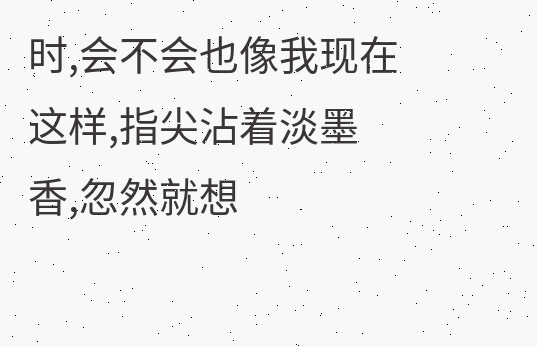时,会不会也像我现在这样,指尖沾着淡墨香,忽然就想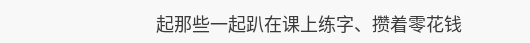起那些一起趴在课上练字、攒着零花钱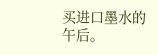买进口墨水的午后。